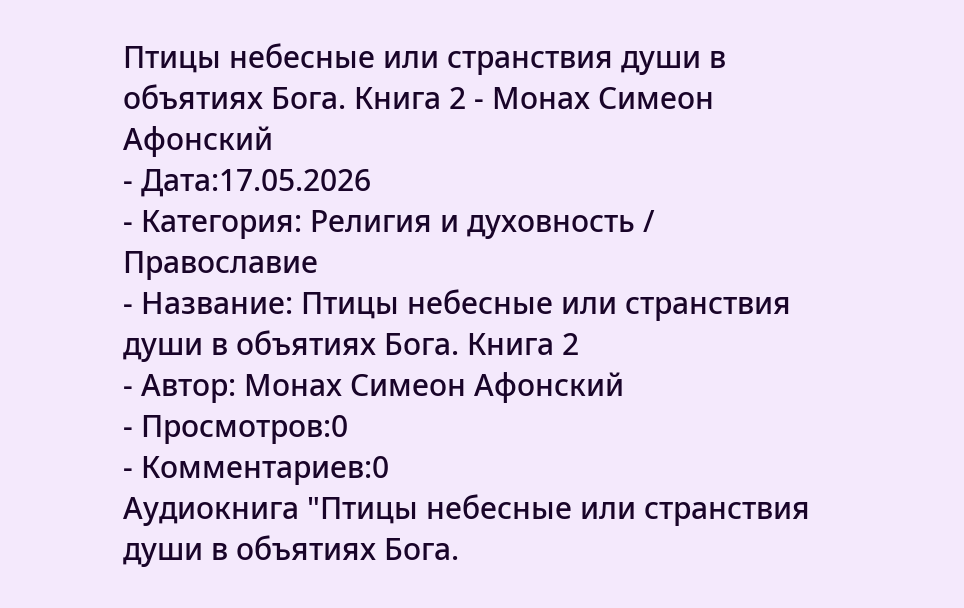Птицы небесные или странствия души в объятиях Бога. Книга 2 - Монах Симеон Афонский
- Дата:17.05.2026
- Категория: Религия и духовность / Православие
- Название: Птицы небесные или странствия души в объятиях Бога. Книга 2
- Автор: Монах Симеон Афонский
- Просмотров:0
- Комментариев:0
Аудиокнига "Птицы небесные или странствия души в объятиях Бога.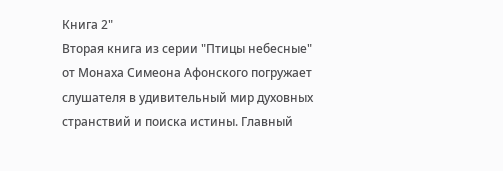Книга 2"
Вторая книга из серии "Птицы небесные" от Монаха Симеона Афонского погружает слушателя в удивительный мир духовных странствий и поиска истины. Главный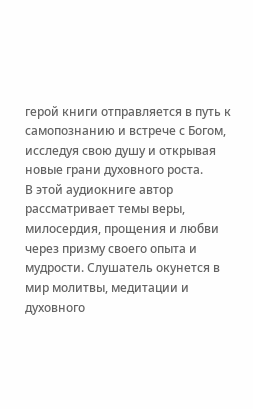герой книги отправляется в путь к самопознанию и встрече с Богом, исследуя свою душу и открывая новые грани духовного роста.
В этой аудиокниге автор рассматривает темы веры, милосердия, прощения и любви через призму своего опыта и мудрости. Слушатель окунется в мир молитвы, медитации и духовного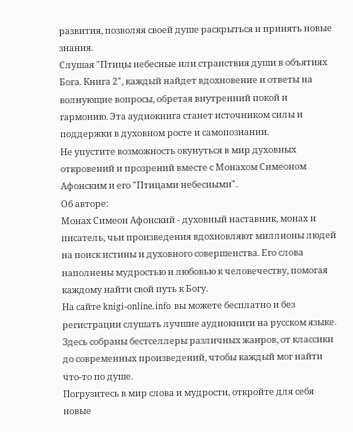развития, позволяя своей душе раскрыться и принять новые знания.
Слушая "Птицы небесные или странствия души в объятиях Бога. Книга 2", каждый найдет вдохновение и ответы на волнующие вопросы, обретая внутренний покой и гармонию. Эта аудиокнига станет источником силы и поддержки в духовном росте и самопознании.
Не упустите возможность окунуться в мир духовных откровений и прозрений вместе с Монахом Симеоном Афонским и его "Птицами небесными".
Об авторе:
Монах Симеон Афонский - духовный наставник, монах и писатель, чьи произведения вдохновляют миллионы людей на поиск истины и духовного совершенства. Его слова наполнены мудростью и любовью к человечеству, помогая каждому найти свой путь к Богу.
На сайте knigi-online.info вы можете бесплатно и без регистрации слушать лучшие аудиокниги на русском языке. Здесь собраны бестселлеры различных жанров, от классики до современных произведений, чтобы каждый мог найти что-то по душе.
Погрузитесь в мир слова и мудрости, откройте для себя новые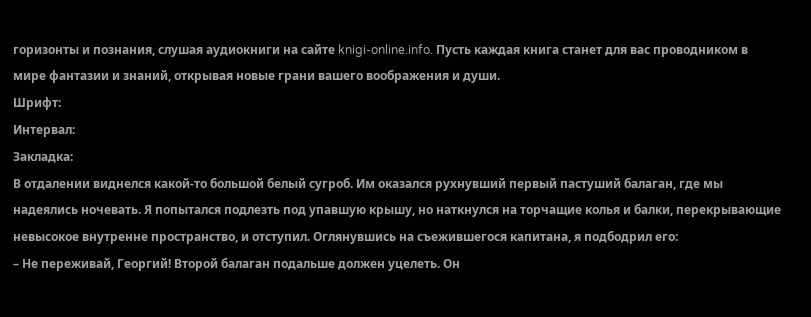горизонты и познания, слушая аудиокниги на сайте knigi-online.info. Пусть каждая книга станет для вас проводником в мире фантазии и знаний, открывая новые грани вашего воображения и души.
Шрифт:
Интервал:
Закладка:
В отдалении виднелся какой-то большой белый сугроб. Им оказался рухнувший первый пастуший балаган, где мы надеялись ночевать. Я попытался подлезть под упавшую крышу, но наткнулся на торчащие колья и балки, перекрывающие невысокое внутренне пространство, и отступил. Оглянувшись на съежившегося капитана, я подбодрил его:
– Не переживай, Георгий! Второй балаган подальше должен уцелеть. Он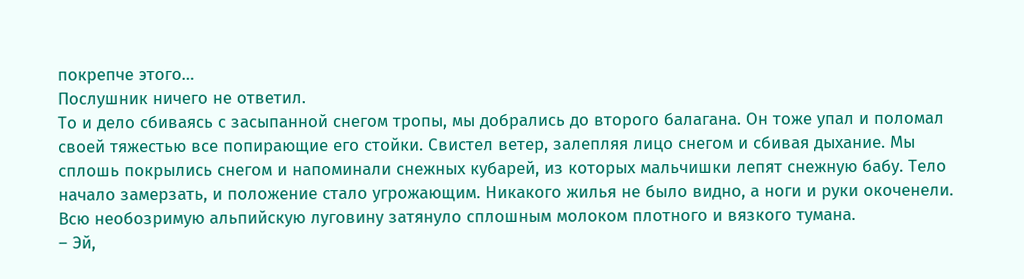покрепче этого…
Послушник ничего не ответил.
То и дело сбиваясь с засыпанной снегом тропы, мы добрались до второго балагана. Он тоже упал и поломал своей тяжестью все попирающие его стойки. Свистел ветер, залепляя лицо снегом и сбивая дыхание. Мы сплошь покрылись снегом и напоминали снежных кубарей, из которых мальчишки лепят снежную бабу. Тело начало замерзать, и положение стало угрожающим. Никакого жилья не было видно, а ноги и руки окоченели. Всю необозримую альпийскую луговину затянуло сплошным молоком плотного и вязкого тумана.
– Эй,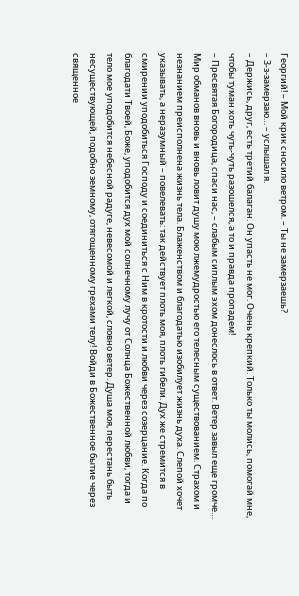Георгий! – Мой крик сносило ветром. – Ты не замерзаешь?
– 3-з-замерзаю… – услышал я.
– Держись, друг, есть третий балаган. Он упасть не мог. Очень крепкий. Только ты молись, помогай мне, чтобы туман хоть чуть-чуть разошелся, а то и правда пропадем!
– Пресвятая Богородица, спаси нас, – слабым сиплым эхом донеслось в ответ. Ветер завыл еще громче…
Мир обманов вновь и вновь ловит душу мою лжемудростью его телесным существованием. Страхом и незнанием преисполнена жизнь тела. Блаженством и благодатью изобилует жизнь духа. Слепой хочет указывать, а неразумный – повелевать: так действует плоть моя, плоть гибели. Дух же стремится в смирении уподобиться Господу и соединиться с Ним в кротости и любви через созерцание. Когда по благодати Твоей, Боже, уподобится дух мой солнечному лучу от Солнца Божественной любви, тогда и тело мое уподобится небесной радуге, невесомой и легкой, словно ветер. Душа моя, перестань быть несуществующей, подобно земному, отягощенному грехами телу! Войди в Божественное бытие через священное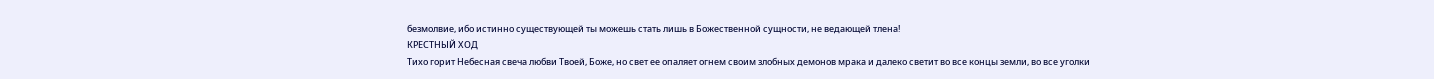безмолвие, ибо истинно существующей ты можешь стать лишь в Божественной сущности, не ведающей тлена!
КРЕСТНЫЙ ХОД
Тихо горит Небесная свеча любви Твоей, Боже, но свет ее опаляет огнем своим злобных демонов мрака и далеко светит во все концы земли, во все уголки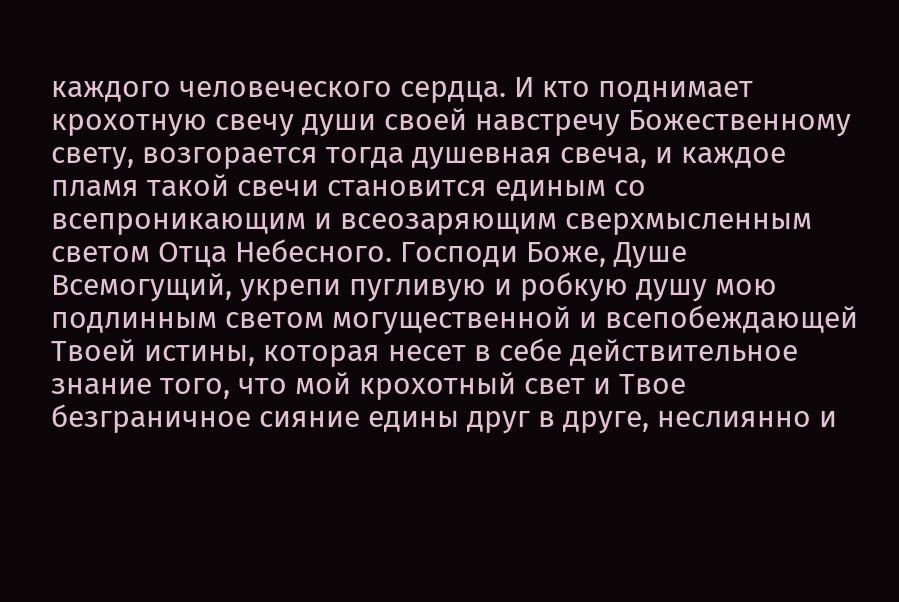каждого человеческого сердца. И кто поднимает крохотную свечу души своей навстречу Божественному свету, возгорается тогда душевная свеча, и каждое пламя такой свечи становится единым со всепроникающим и всеозаряющим сверхмысленным светом Отца Небесного. Господи Боже, Душе Всемогущий, укрепи пугливую и робкую душу мою подлинным светом могущественной и всепобеждающей Твоей истины, которая несет в себе действительное знание того, что мой крохотный свет и Твое безграничное сияние едины друг в друге, неслиянно и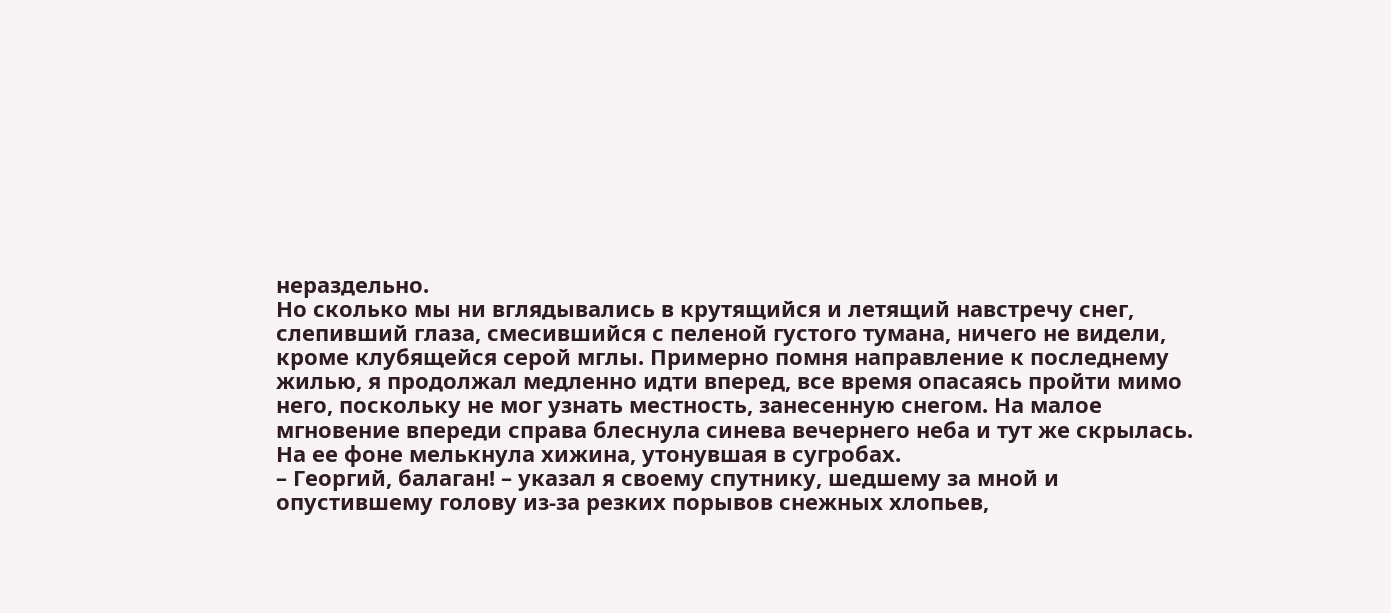нераздельно.
Но сколько мы ни вглядывались в крутящийся и летящий навстречу снег, слепивший глаза, смесившийся с пеленой густого тумана, ничего не видели, кроме клубящейся серой мглы. Примерно помня направление к последнему жилью, я продолжал медленно идти вперед, все время опасаясь пройти мимо него, поскольку не мог узнать местность, занесенную снегом. На малое мгновение впереди справа блеснула синева вечернего неба и тут же скрылась. На ее фоне мелькнула хижина, утонувшая в сугробах.
– Георгий, балаган! – указал я своему спутнику, шедшему за мной и опустившему голову из-за резких порывов снежных хлопьев,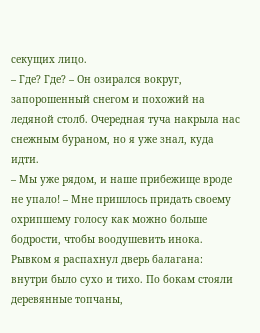секущих лицо.
– Где? Где? – Он озирался вокруг, запорошенный снегом и похожий на ледяной столб. Очередная туча накрыла нас снежным бураном, но я уже знал, куда идти.
– Мы уже рядом, и наше прибежище вроде не упало! – Мне пришлось придать своему охрипшему голосу как можно больше бодрости, чтобы воодушевить инока.
Рывком я распахнул дверь балагана: внутри было сухо и тихо. По бокам стояли деревянные топчаны,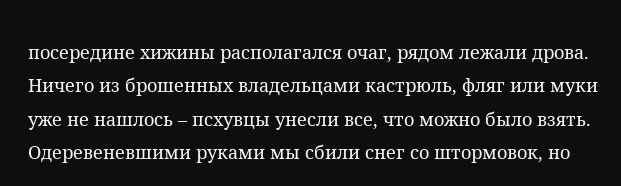посередине хижины располагался очаг, рядом лежали дрова. Ничего из брошенных владельцами кастрюль, фляг или муки уже не нашлось – псхувцы унесли все, что можно было взять. Одеревеневшими руками мы сбили снег со штормовок, но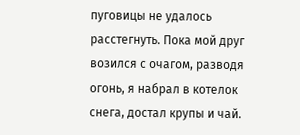пуговицы не удалось расстегнуть. Пока мой друг возился с очагом, разводя огонь, я набрал в котелок снега, достал крупы и чай.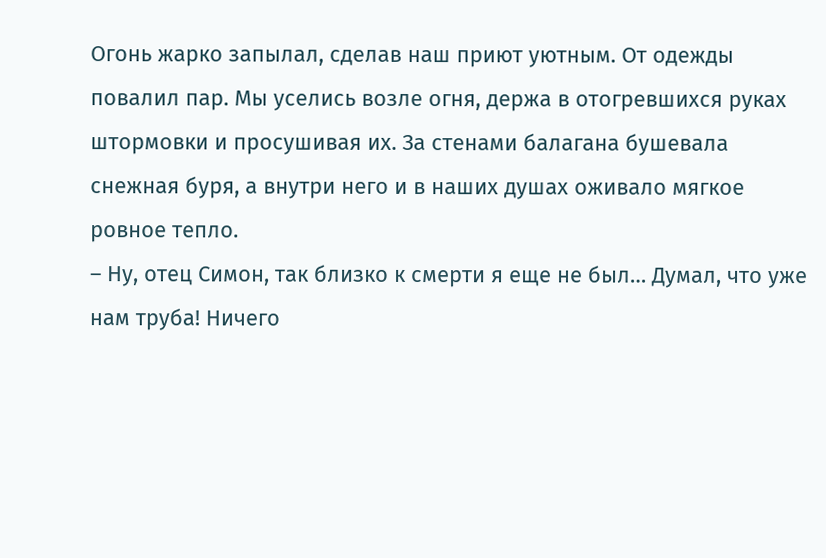Огонь жарко запылал, сделав наш приют уютным. От одежды повалил пар. Мы уселись возле огня, держа в отогревшихся руках штормовки и просушивая их. За стенами балагана бушевала снежная буря, а внутри него и в наших душах оживало мягкое ровное тепло.
– Ну, отец Симон, так близко к смерти я еще не был… Думал, что уже нам труба! Ничего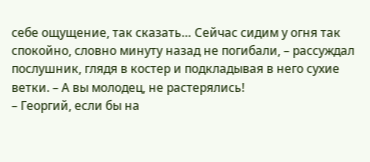себе ощущение, так сказать… Сейчас сидим у огня так спокойно, словно минуту назад не погибали, – рассуждал послушник, глядя в костер и подкладывая в него сухие ветки. – А вы молодец, не растерялись!
– Георгий, если бы на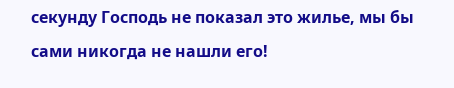секунду Господь не показал это жилье, мы бы сами никогда не нашли его!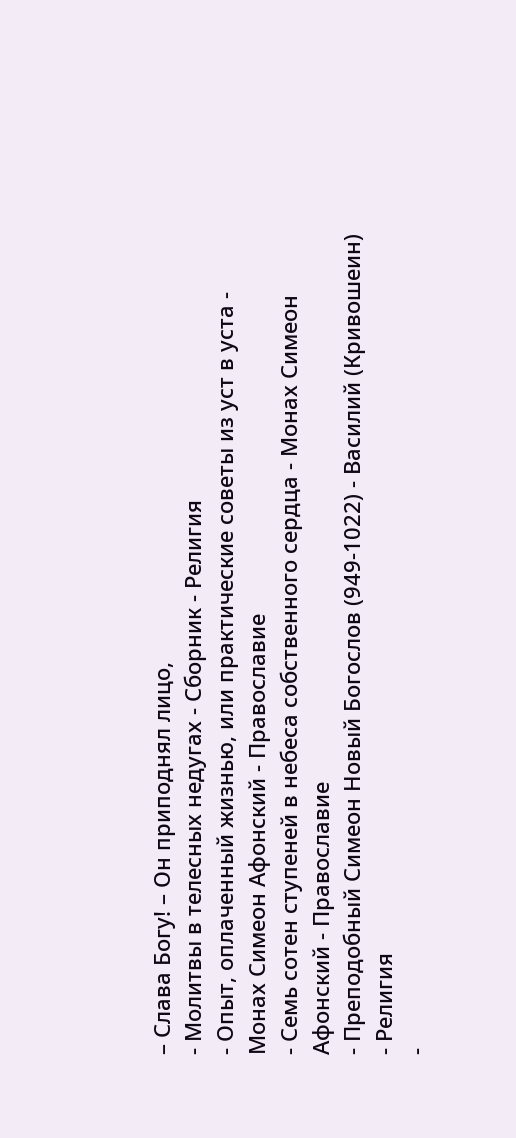– Слава Богу! – Он приподнял лицо,
- Молитвы в телесных недугах - Сборник - Религия
- Опыт, оплаченный жизнью, или практические советы из уст в уста - Монах Симеон Афонский - Православие
- Семь сотен ступеней в небеса собственного сердца - Монах Симеон Афонский - Православие
- Преподобный Симеон Новый Богослов (949-1022) - Василий (Кривошеин) - Религия
-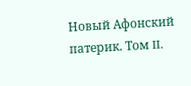Новый Афонский патерик. Том II.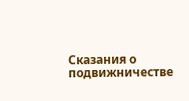Сказания о подвижничестве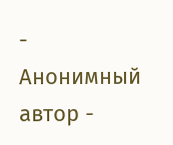- Анонимный автор -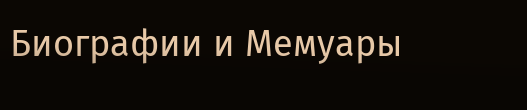Биографии и Мемуары